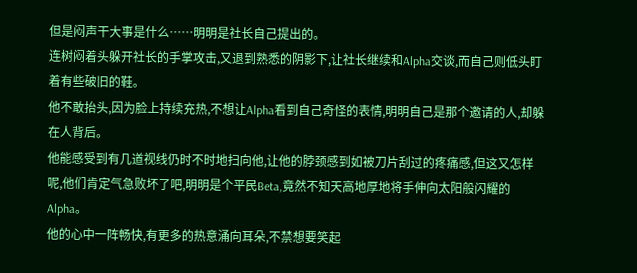但是闷声干大事是什么……明明是社长自己提出的。
连树闷着头躲开社长的手掌攻击,又退到熟悉的阴影下,让社长继续和Alpha交谈,而自己则低头盯着有些破旧的鞋。
他不敢抬头,因为脸上持续充热,不想让Alpha看到自己奇怪的表情,明明自己是那个邀请的人,却躲在人背后。
他能感受到有几道视线仍时不时地扫向他,让他的脖颈感到如被刀片刮过的疼痛感,但这又怎样呢,他们肯定气急败坏了吧,明明是个平民Beta,竟然不知天高地厚地将手伸向太阳般闪耀的Alpha。
他的心中一阵畅快,有更多的热意涌向耳朵,不禁想要笑起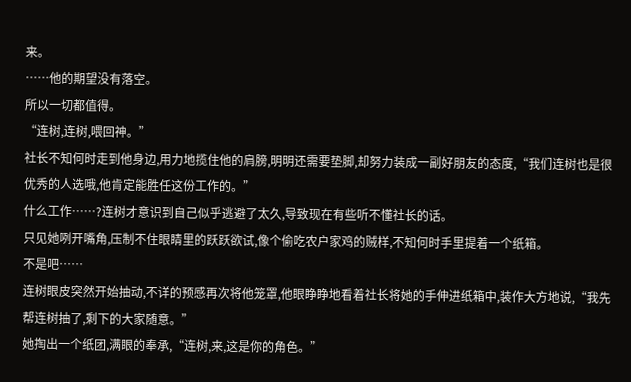来。
……他的期望没有落空。
所以一切都值得。
“连树,连树,喂回神。”
社长不知何时走到他身边,用力地揽住他的肩膀,明明还需要垫脚,却努力装成一副好朋友的态度,“我们连树也是很优秀的人选哦,他肯定能胜任这份工作的。”
什么工作……?连树才意识到自己似乎逃避了太久,导致现在有些听不懂社长的话。
只见她咧开嘴角,压制不住眼睛里的跃跃欲试,像个偷吃农户家鸡的贼样,不知何时手里提着一个纸箱。
不是吧……
连树眼皮突然开始抽动,不详的预感再次将他笼罩,他眼睁睁地看着社长将她的手伸进纸箱中,装作大方地说,“我先帮连树抽了,剩下的大家随意。”
她掏出一个纸团,满眼的奉承,“连树,来,这是你的角色。”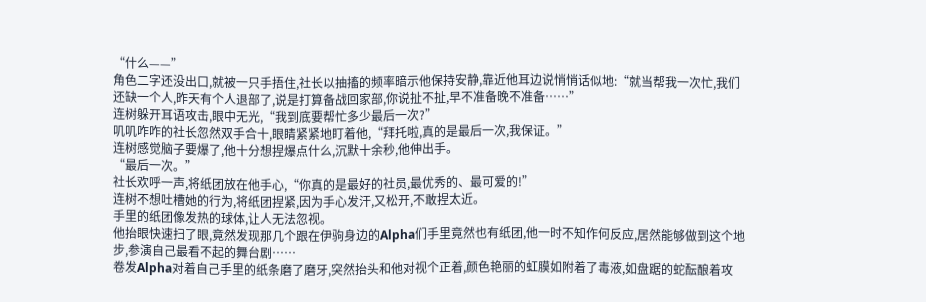“什么——”
角色二字还没出口,就被一只手捂住,社长以抽搐的频率暗示他保持安静,靠近他耳边说悄悄话似地:“就当帮我一次忙,我们还缺一个人,昨天有个人退部了,说是打算备战回家部,你说扯不扯,早不准备晚不准备……”
连树躲开耳语攻击,眼中无光,“我到底要帮忙多少最后一次?”
叽叽咋咋的社长忽然双手合十,眼睛紧紧地盯着他,“拜托啦,真的是最后一次,我保证。”
连树感觉脑子要爆了,他十分想捏爆点什么,沉默十余秒,他伸出手。
“最后一次。”
社长欢呼一声,将纸团放在他手心,“你真的是最好的社员,最优秀的、最可爱的!”
连树不想吐槽她的行为,将纸团捏紧,因为手心发汗,又松开,不敢捏太近。
手里的纸团像发热的球体,让人无法忽视。
他抬眼快速扫了眼,竟然发现那几个跟在伊驹身边的Alpha们手里竟然也有纸团,他一时不知作何反应,居然能够做到这个地步,参演自己最看不起的舞台剧……
卷发Alpha对着自己手里的纸条磨了磨牙,突然抬头和他对视个正着,颜色艳丽的虹膜如附着了毒液,如盘踞的蛇酝酿着攻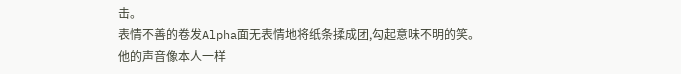击。
表情不善的卷发Alpha面无表情地将纸条揉成团,勾起意味不明的笑。
他的声音像本人一样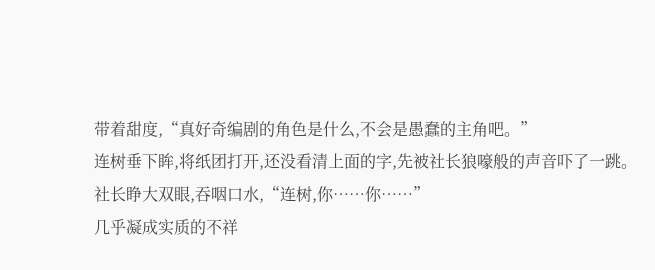带着甜度,“真好奇编剧的角色是什么,不会是愚蠢的主角吧。”
连树垂下眸,将纸团打开,还没看清上面的字,先被社长狼嚎般的声音吓了一跳。
社长睁大双眼,吞咽口水,“连树,你……你……”
几乎凝成实质的不祥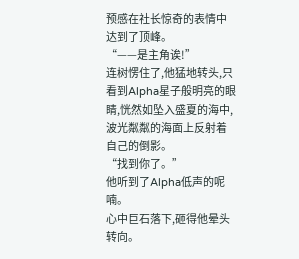预感在社长惊奇的表情中达到了顶峰。
“——是主角诶!”
连树愣住了,他猛地转头,只看到Alpha星子般明亮的眼睛,恍然如坠入盛夏的海中,波光粼粼的海面上反射着自己的倒影。
“找到你了。”
他听到了Alpha低声的呢喃。
心中巨石落下,砸得他晕头转向。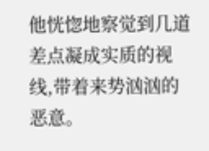他恍惚地察觉到几道差点凝成实质的视线,带着来势汹汹的恶意。